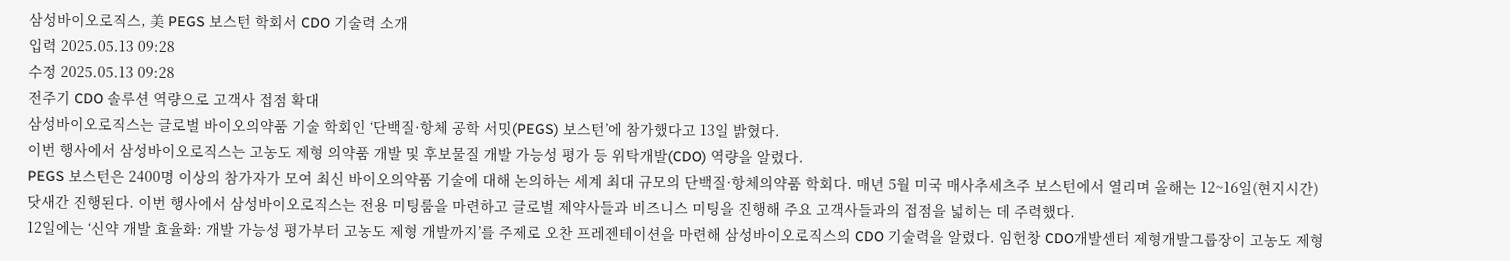삼성바이오로직스, 美 PEGS 보스턴 학회서 CDO 기술력 소개
입력 2025.05.13 09:28
수정 2025.05.13 09:28
전주기 CDO 솔루션 역량으로 고객사 접점 확대
삼성바이오로직스는 글로벌 바이오의약품 기술 학회인 ‘단백질·항체 공학 서밋(PEGS) 보스턴’에 참가했다고 13일 밝혔다.
이번 행사에서 삼성바이오로직스는 고농도 제형 의약품 개발 및 후보물질 개발 가능성 평가 등 위탁개발(CDO) 역량을 알렸다.
PEGS 보스턴은 2400명 이상의 참가자가 모여 최신 바이오의약품 기술에 대해 논의하는 세계 최대 규모의 단백질·항체의약품 학회다. 매년 5월 미국 매사추세츠주 보스턴에서 열리며 올해는 12~16일(현지시간) 닷새간 진행된다. 이번 행사에서 삼성바이오로직스는 전용 미팅룸을 마련하고 글로벌 제약사들과 비즈니스 미팅을 진행해 주요 고객사들과의 접점을 넓히는 데 주력했다.
12일에는 ‘신약 개발 효율화: 개발 가능성 평가부터 고농도 제형 개발까지’를 주제로 오찬 프레젠테이션을 마련해 삼성바이오로직스의 CDO 기술력을 알렸다. 임헌창 CDO개발센터 제형개발그룹장이 고농도 제형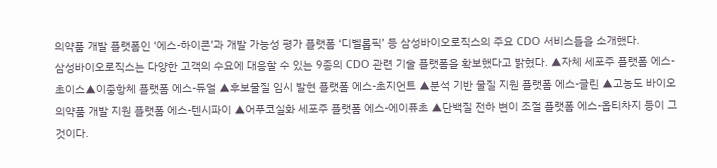의약품 개발 플랫폼인 ‘에스-하이콘’과 개발 가능성 평가 플랫폼 ‘디벨롭픽’ 등 삼성바이오로직스의 주요 CDO 서비스들을 소개했다.
삼성바이오로직스는 다양한 고객의 수요에 대응할 수 있는 9종의 CDO 관련 기술 플랫폼을 확보했다고 밝혔다. ▲자체 세포주 플랫폼 에스-초이스▲이중항체 플랫폼 에스-듀얼 ▲후보물질 임시 발현 플랫폼 에스-초지언트 ▲분석 기반 물질 지원 플랫폼 에스-글린 ▲고농도 바이오의약품 개발 지원 플랫폼 에스-텐시파이 ▲어푸코실화 세포주 플랫폼 에스-에이퓨초 ▲단백질 전하 변이 조절 플랫폼 에스-옵티차지 등이 그것이다.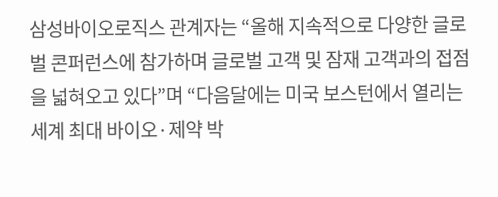삼성바이오로직스 관계자는 “올해 지속적으로 다양한 글로벌 콘퍼런스에 참가하며 글로벌 고객 및 잠재 고객과의 접점을 넓혀오고 있다”며 “다음달에는 미국 보스턴에서 열리는 세계 최대 바이오·제약 박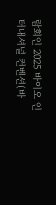람회인 2025 바이오 인터내셔널 컨벤션(바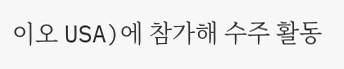이오 USA)에 참가해 수주 활동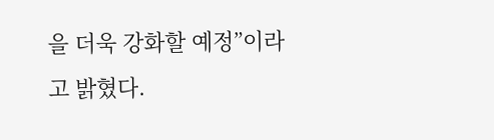을 더욱 강화할 예정”이라고 밝혔다.